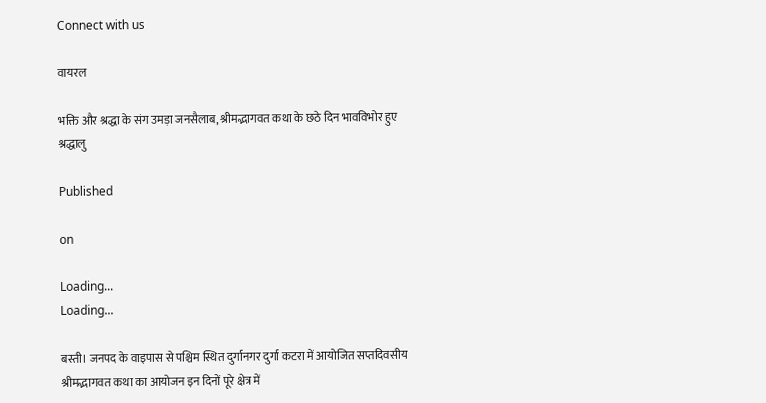Connect with us

वायरल

भक्ति और श्रद्धा के संग उमड़ा जनसैलाब, श्रीमद्भागवत कथा के छठे दिन भावविभोर हुए श्रद्धालु

Published

on

Loading...
Loading...

बस्ती। जनपद के वाइपास से पश्चिम स्थित दुर्गानगर दुर्गा कटरा में आयोजित सप्तदिवसीय श्रीमद्भागवत कथा का आयोजन इन दिनों पूरे क्षेत्र में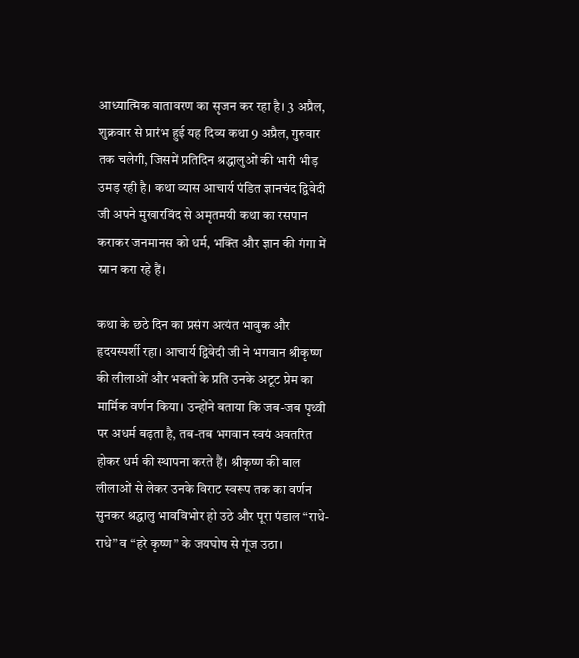आध्यात्मिक वातावरण का सृजन कर रहा है। 3 अप्रैल, शुक्रवार से प्रारंभ हुई यह दिव्य कथा 9 अप्रैल, गुरुवार तक चलेगी, जिसमें प्रतिदिन श्रद्धालुओं की भारी भीड़ उमड़ रही है। कथा व्यास आचार्य पंडित ज्ञानचंद द्विवेदी जी अपने मुखारविंद से अमृतमयी कथा का रसपान कराकर जनमानस को धर्म, भक्ति और ज्ञान की गंगा में स्नान करा रहे हैं।

कथा के छठे दिन का प्रसंग अत्यंत भावुक और हृदयस्पर्शी रहा। आचार्य द्विवेदी जी ने भगवान श्रीकृष्ण की लीलाओं और भक्तों के प्रति उनके अटूट प्रेम का मार्मिक वर्णन किया। उन्होंने बताया कि जब-जब पृथ्वी पर अधर्म बढ़ता है, तब-तब भगवान स्वयं अवतरित होकर धर्म की स्थापना करते हैं। श्रीकृष्ण की बाल लीलाओं से लेकर उनके विराट स्वरूप तक का वर्णन सुनकर श्रद्धालु भावविभोर हो उठे और पूरा पंडाल “राधे-राधे” व “हरे कृष्ण” के जयघोष से गूंज उठा।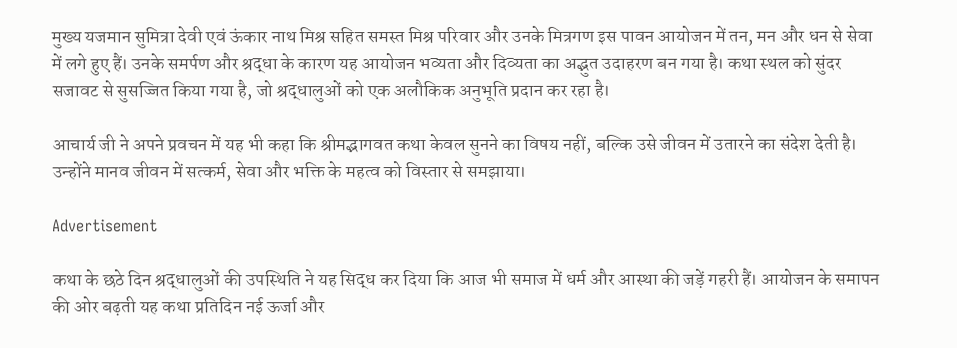मुख्य यजमान सुमित्रा देवी एवं ऊंकार नाथ मिश्र सहित समस्त मिश्र परिवार और उनके मित्रगण इस पावन आयोजन में तन, मन और धन से सेवा में लगे हुए हैं। उनके समर्पण और श्रद्धा के कारण यह आयोजन भव्यता और दिव्यता का अद्भुत उदाहरण बन गया है। कथा स्थल को सुंदर सजावट से सुसज्जित किया गया है, जो श्रद्धालुओं को एक अलौकिक अनुभूति प्रदान कर रहा है।

आचार्य जी ने अपने प्रवचन में यह भी कहा कि श्रीमद्भागवत कथा केवल सुनने का विषय नहीं, बल्कि उसे जीवन में उतारने का संदेश देती है। उन्होंने मानव जीवन में सत्कर्म, सेवा और भक्ति के महत्व को विस्तार से समझाया।

Advertisement

कथा के छठे दिन श्रद्धालुओं की उपस्थिति ने यह सिद्ध कर दिया कि आज भी समाज में धर्म और आस्था की जड़ें गहरी हैं। आयोजन के समापन की ओर बढ़ती यह कथा प्रतिदिन नई ऊर्जा और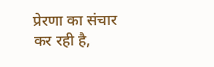प्रेरणा का संचार कर रही है,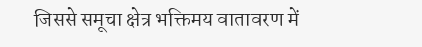जिससे समूचा क्षेत्र भक्तिमय वातावरण में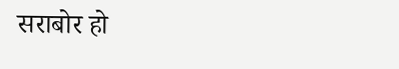सराबोर हो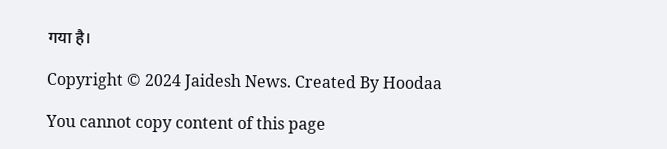गया है।

Copyright © 2024 Jaidesh News. Created By Hoodaa

You cannot copy content of this page